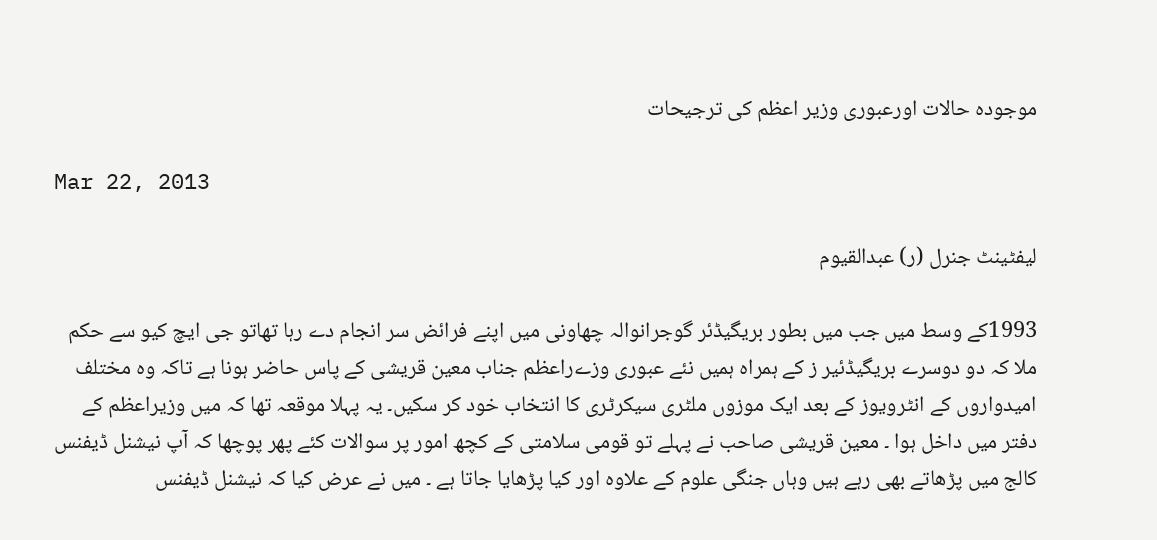موجودہ حالات اورعبوری وزیر اعظم کی ترجیحات

Mar 22, 2013

لیفٹینٹ جنرل (ر) عبدالقیوم

1993کے وسط میں جب میں بطور بریگیڈئر گوجرانوالہ چھاونی میں اپنے فرائض سر انجام دے رہا تھاتو جی ایچ کیو سے حکم ملا کہ دو دوسرے بریگیڈئیر ز کے ہمراہ ہمیں نئے عبوری وزےراعظم جناب معین قریشی کے پاس حاضر ہونا ہے تاکہ وہ مختلف امیدواروں کے انٹرویوز کے بعد ایک موزوں ملٹری سیکرٹری کا انتخاب خود کر سکیں۔ یہ پہلا موقعہ تھا کہ میں وزیراعظم کے دفتر میں داخل ہوا ۔ معین قریشی صاحب نے پہلے تو قومی سلامتی کے کچھ امور پر سوالات کئے پھر پوچھا کہ آپ نیشنل ڈیفنس کالج میں پڑھاتے بھی رہے ہیں وہاں جنگی علوم کے علاوہ اور کیا پڑھایا جاتا ہے ۔ میں نے عرض کیا کہ نیشنل ڈیفنس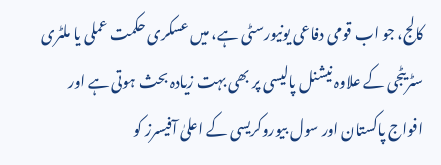کالج، جو اب قومی دفاعی یونیورسٹی ہے، میں عسکری حکمت عملی یا ملٹری سٹریٹجی کے علاوہ نیشنل پالیسی پر بھی بہت زیادہ بحث ہوتی ہے اور افواج پاکستان اور سول بیوروکریسی کے اعلیٰ آفیسرز کو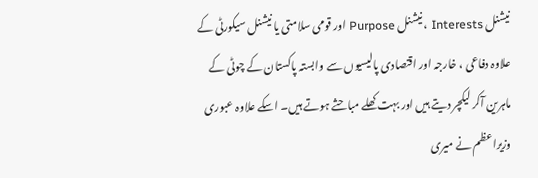نیشنل Interests ، نیشنل Purpose اور قومی سلامتی یا نیشنل سیکورٹی کے علاوہ دفاعی ، خارجہ اور اقتصادی پالیسیوں سے وابستہ پاکستان کے چوٹی کے ماہرین آکر لیکچر دیتے ہیں اور بہت کھلے مباحثے ہوتے ہیں۔ اسکے علاوہ عبوری وزیراعظم نے میری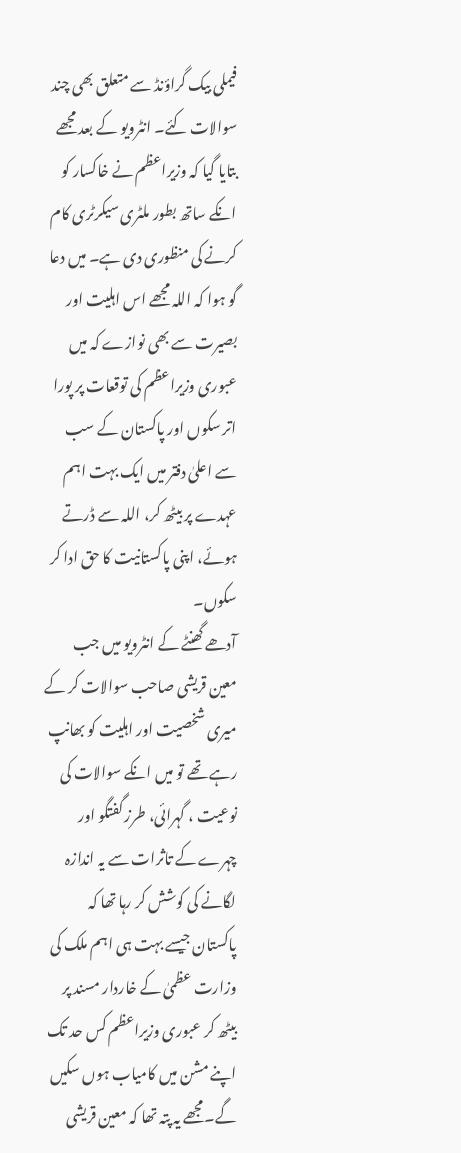فیملی بیک گراؤنڈ سے متعلق بھی چند سوالات کئے۔ انٹرویو کے بعد مجھے بتایا گیا کہ وزیراعظم نے خاکسار کو انکے ساتھ بطور ملٹری سیکرٹری کام کرنے کی منظوری دی ہے۔ میں دعا گو ہوا کہ اللہ مجھے اس اہلیت اور بصیرت سے بھی نوازے کہ میں عبوری وزیراعظم کی توقعات پر پورا اتر سکوں اور پاکستان کے سب سے اعلیٰ دفتر میں ایک بہت اہم عہدے پر بیٹھ کر، اللہ سے ڈرتے ہوئے، اپنی پاکستانیت کا حق ادا کر سکوں۔
آدھے گھنٹے کے انٹرویو میں جب معین قریشی صاحب سوالات کر کے میری شخصیت اور اہلیت کو بھانپ رہے تھے تو میں انکے سوالات کی نوعیت ، گہرائی، طرز گفتگو اور چہرے کے تاثرات سے یہ اندازہ لگانے کی کوشش کر رہا تھا کہ پاکستان جیسے بہت ہی اہم ملک کی وزارت عظمیٰ کے خاردار مسند پر بیٹھ کر عبوری وزیراعظم کس حد تک اپنے مشن میں کامیاب ہوں سکیں گے۔مجھے یہ پتہ تھا کہ معین قریشی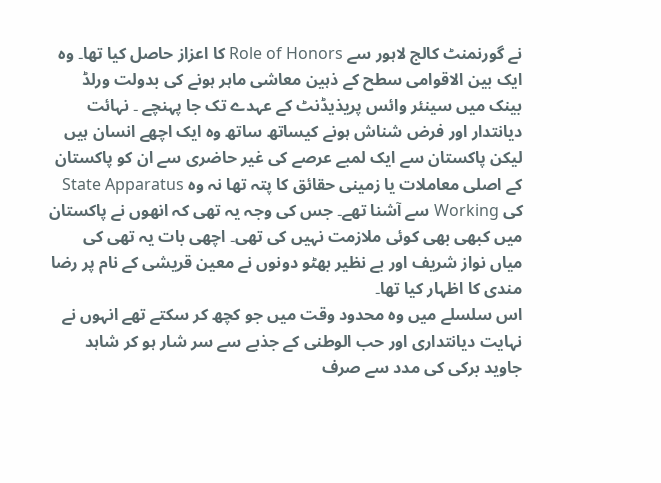نے گورنمنٹ کالج لاہور سے Role of Honors کا اعزاز حاصل کیا تھا۔ وہ ایک بین الاقوامی سطح کے ذہین معاشی ماہر ہونے کی بدولت ورلڈ بینک میں سینئر وائس پریذیڈنٹ کے عہدے تک جا پہنچے ۔ نہائت دیانتدار اور فرض شناش ہونے کیساتھ ساتھ وہ ایک اچھے انسان ہیں لیکن پاکستان سے ایک لمبے عرصے کی غیر حاضری سے ان کو پاکستان کے اصلی معاملات یا زمینی حقائق کا پتہ تھا نہ وہ State Apparatus کی Working سے آشنا تھے۔ جس کی وجہ یہ تھی کہ انھوں نے پاکستان میں کبھی بھی کوئی ملازمت نہیں کی تھی۔ اچھی بات یہ تھی کی میاں نواز شریف اور بے نظیر بھٹو دونوں نے معین قریشی کے نام پر رضا مندی کا اظہار کیا تھا۔
اس سلسلے میں وہ محدود وقت میں جو کچھ کر سکتے تھے انہوں نے نہایت دیانتداری اور حب الوطنی کے جذبے سے سر شار ہو کر شاہد جاوید برکی کی مدد سے صرف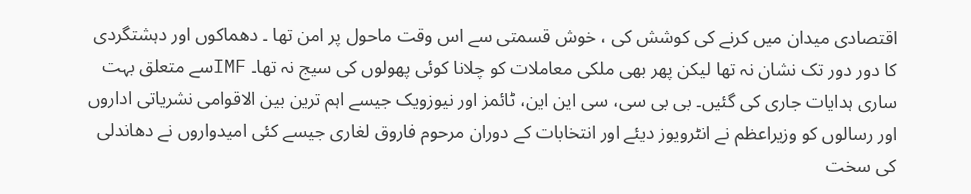اقتصادی میدان میں کرنے کی کوشش کی ، خوش قسمتی سے اس وقت ماحول پر امن تھا ۔ دھماکوں اور دہشتگردی کا دور دور تک نشان نہ تھا لیکن پھر بھی ملکی معاملات کو چلانا کوئی پھولوں کی سیج نہ تھا۔ IMFسے متعلق بہت ساری ہدایات جاری کی گئیں۔ بی بی سی، سی این این، ٹائمز اور نیوزویک جیسے اہم ترین بین الاقوامی نشریاتی اداروں اور رسالوں کو وزیراعظم نے انٹرویوز دیئے اور انتخابات کے دوران مرحوم فاروق لغاری جیسے کئی امیدواروں نے دھاندلی کی سخت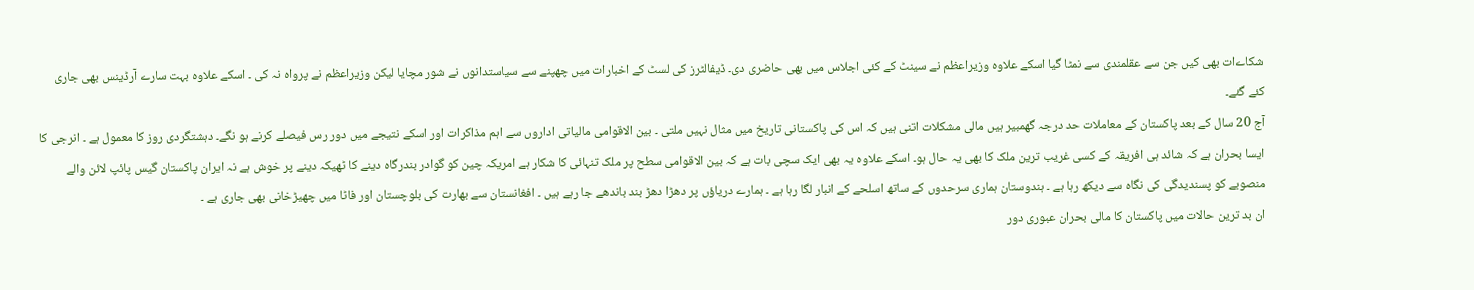شکاےات بھی کیں جن سے عقلمندی سے نمٹا گیا اسکے علاوہ وزیراعظم نے سینٹ کے کئی اجلاس میں بھی حاضری دی۔ ڈیفالٹرز کی لسٹ کے اخبارات میں چھپنے سے سیاستدانوں نے شور مچایا لیکن وزیراعظم نے پرواہ نہ کی ۔ اسکے علاوہ بہت سارے آرڈینس بھی جاری کئے گئے۔
آج 20 سال کے بعد پاکستان کے معاملات حد درجہ گھمبیر ہیں مالی مشکلات اتنی ہیں کہ اس کی پاکستانی تاریخ میں مثال نہیں ملتی ۔ بین الاقوامی مالیاتی اداروں سے اہم مذاکرات اور اسکے نتیجے میں دور رس فیصلے کرنے ہو نگے۔ دہشتگردی روز کا معمول ہے ۔ انرجی کا ایسا بحران ہے کہ شائد ہی افریقہ کے کسی غریب ترین ملک کا بھی یہ حال ہو۔ اسکے علاوہ یہ بھی ایک سچی بات ہے کہ بین الاقوامی سطح پر ملک تنہائی کا شکار ہے امریکہ چین کو گوادر بندرگاہ دینے کا ٹھیکہ دینے پر خوش ہے نہ ایران پاکستان گیس پائپ لائن والے منصوبے کو پسندیدگی کی نگاہ سے دیکھ رہا ہے ۔ ہندوستان ہماری سرحدوں کے ساتھ اسلحے کے انبار لگا رہا ہے ۔ ہمارے دریاؤں پر دھڑا دھڑ بند باندھے جا رہے ہیں ۔ افغانستان سے بھارت کی بلوچستان اور فاٹا میں چھیڑخانی بھی جاری ہے ۔
ان بد ترین حالات میں پاکستان کا مالی بحران عبوری دور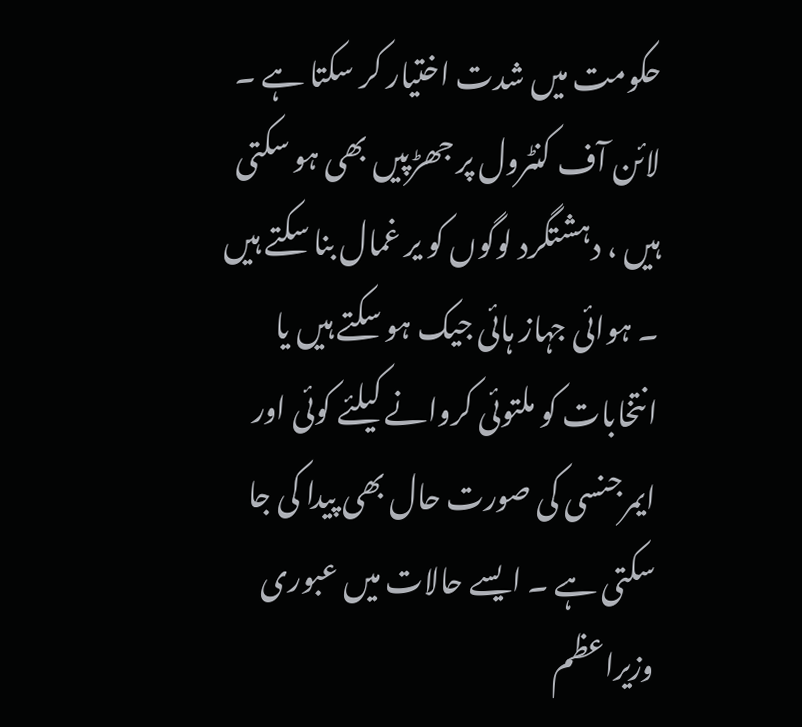حکومت میں شدت اختیار کر سکتا ہے ۔ لائن آف کنٹرول پر جھڑپیں بھی ہو سکتی ہیں ، دہشتگرد لوگوں کو یر غمال بنا سکتے ہیں ۔ ہوائی جہاز ہائی جیک ہو سکتے ہیں یا انتخابات کو ملتوئی کروانے کیلئے کوئی اور ایمرجنسی کی صورت حال بھی پیدا کی جا سکتی ہے ۔ ایسے حالات میں عبوری وزیراعظم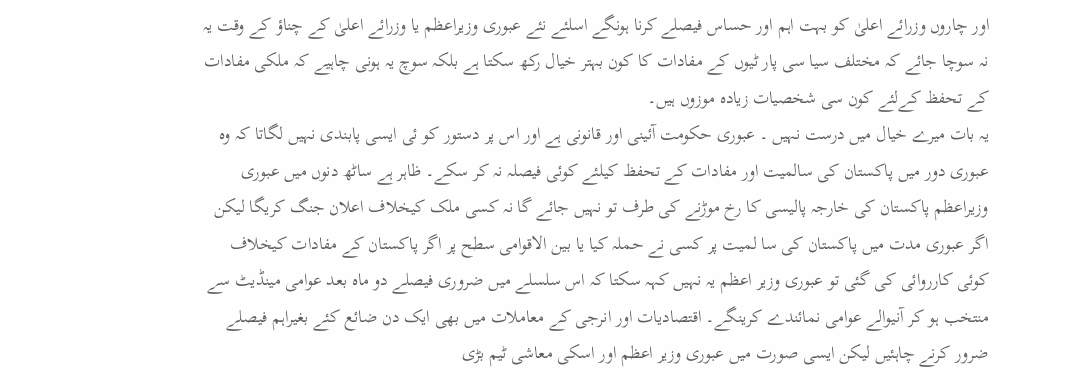اور چاروں وزرائے اعلیٰ کو بہت اہم اور حساس فیصلے کرنا ہونگے اسلئے نئے عبوری وزیراعظم یا وزرائے اعلیٰ کے چناؤ کے وقت یہ نہ سوچا جائے کہ مختلف سیا سی پار ٹیوں کے مفادات کا کون بہتر خیال رکھ سکتا ہے بلکہ سوچ یہ ہونی چاہیے کہ ملکی مفادات کے تحفظ کےلئے کون سی شخصیات زیادہ موزوں ہیں۔
یہ بات میرے خیال میں درست نہیں ۔ عبوری حکومت آئینی اور قانونی ہے اور اس پر دستور کو ئی ایسی پابندی نہیں لگاتا کہ وہ عبوری دور میں پاکستان کی سالمیت اور مفادات کے تحفظ کیلئے کوئی فیصلہ نہ کر سکے۔ ظاہر ہے ساٹھ دنوں میں عبوری وزیراعظم پاکستان کی خارجہ پالیسی کا رخ موڑنے کی طرف تو نہیں جائے گا نہ کسی ملک کیخلاف اعلان جنگ کریگا لیکن اگر عبوری مدت میں پاکستان کی سا لمیت پر کسی نے حملہ کیا یا بین الاقوامی سطح پر اگر پاکستان کے مفادات کیخلاف کوئی کارروائی کی گئی تو عبوری وزیر اعظم یہ نہیں کہہ سکتا کہ اس سلسلے میں ضروری فیصلے دو ماہ بعد عوامی مینڈیٹ سے منتخب ہو کر آنیوالے عوامی نمائندے کرینگے۔ اقتصادیات اور انرجی کے معاملات میں بھی ایک دن ضائع کئے بغیراہم فیصلے ضرور کرنے چاہئیں لیکن ایسی صورت میں عبوری وزیر اعظم اور اسکی معاشی ٹیم بڑی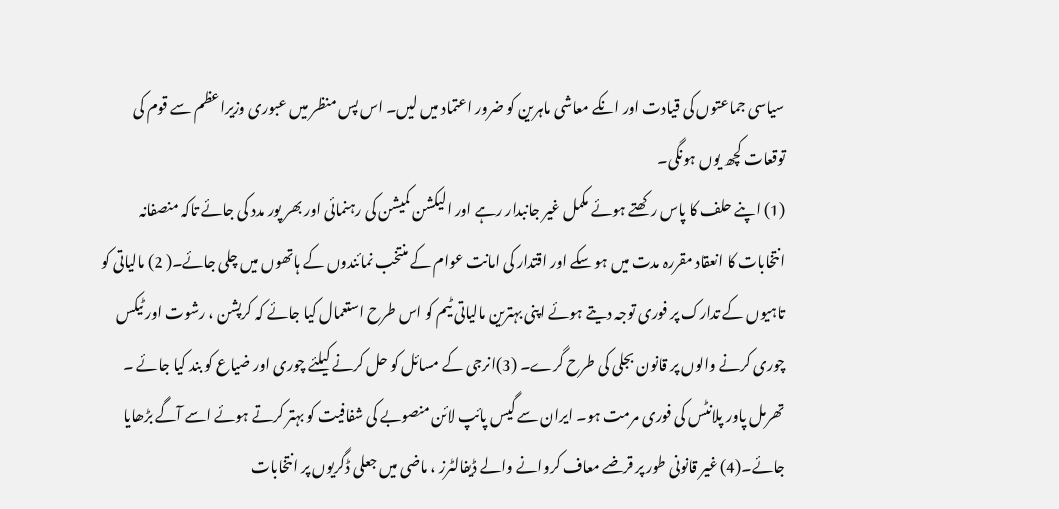سیاسی جماعتوں کی قیادت اور انکے معاشی ماہرین کو ضرور اعتماد میں لیں۔ اس پس منظر میں عبوری وزیراعظم سے قوم کی توقعات کچھ یوں ہونگی۔
(1) اپنے حلف کا پاس رکھتے ہوئے مکمل غیر جانبدار رہے اور الیکشن کمیشن کی رہنمائی اور بھر پور مدد کی جائے تاکہ منصفانہ انتخابات کا انعقاد مقررہ مدت میں ہو سکے اور اقتدار کی امانت عوام کے منتخب نمائندوں کے ہاتھوں میں چلی جائے۔( 2) مالیاتی کو تاہیوں کے تدارک پر فوری توجہ دیتے ہوئے اپنی بہترین مالیاتی ٹیم کو اس طرح استعمال کیا جائے کہ کرپشن ، رشوت اور ٹیکس چوری کرنے والوں پر قانون بجلی کی طرح گرے۔ (3)انرجی کے مسائل کو حل کرنے کیلئے چوری اور ضیاع کو بند کیا جائے ۔ تھرمل پاور پلانٹس کی فوری مرمت ہو۔ ایران سے گیس پائپ لائن منصوبے کی شفافیت کو بہتر کرتے ہوئے اسے آگے بڑھایا جائے۔(4) غیر قانونی طور پر قرضے معاف کروانے والے ڈیفالٹرز ، ماضی میں جعلی ڈگریوں پر انتخابات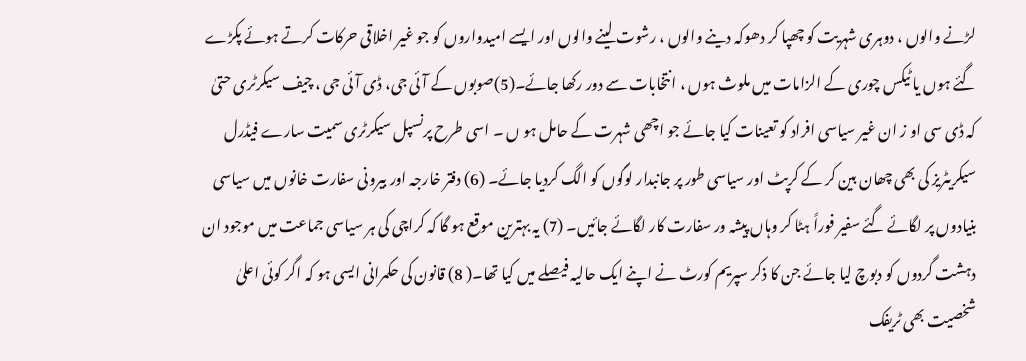لڑنے والوں ، دوہری شہریت کو چھپا کر دھوکہ دینے والوں ، رشوت لینے والوں اور ایسے امیدواروں کو جو غیر اخلاقی حرکات کرتے ہوئے پکڑے گئے ہوں یا ٹیکس چوری کے الزامات میں ملوث ہوں ، انتخابات سے دور رکھا جائے۔(5)صوبوں کے آئی جی، ڈی آئی جی ، چیف سیکرٹری حتیٰ کہ ڈی سی او ز ان غیر سیاسی افراد کو تعینات کیا جائے جو اچھی شہرت کے حامل ہو ں ۔ اسی طرح پرنسپل سیکرٹری سمیت سارے فیڈرل سیکریٹریز کی بھی چھان بین کر کے کرپٹ اور سیاسی طور پر جانبدار لوگوں کو الگ کردیا جائے۔ (6) دفتر خارجہ اور بیرونی سفارت خانوں میں سیاسی بنیادوں پر لگائے گئے سفیر فوراً ہٹا کر وہاں پیشہ ور سفارت کار لگائے جائیں۔ (7) یہ بہترین موقع ہو گا کہ کراچی کی ہر سیاسی جماعت میں موجود ان دہشت گردوں کو دبوچ لیا جائے جن کا ذکر سپریم کورٹ نے اپنے ایک حالیہ فیصلے میں کیا تھا۔( 8) قانون کی حکمرانی ایسی ہو کہ اگر کوئی اعلیٰ شخصیت بھی ٹریفک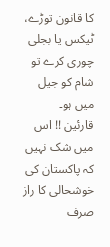کا قانون توڑے، ٹیکس یا بجلی چوری کرے تو شام کو جیل میں ہو۔
قارئین !! اس میں شک نہیں کہ پاکستان کی خوشحالی کا راز صرف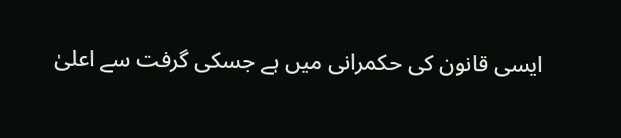ایسی قانون کی حکمرانی میں ہے جسکی گرفت سے اعلیٰ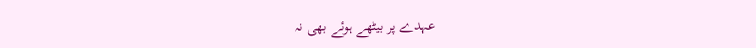عہدے پر بیٹھے ہوئے بھی نہ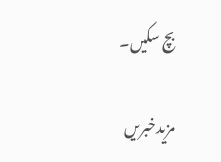بچ سکیں۔

مزیدخبریں